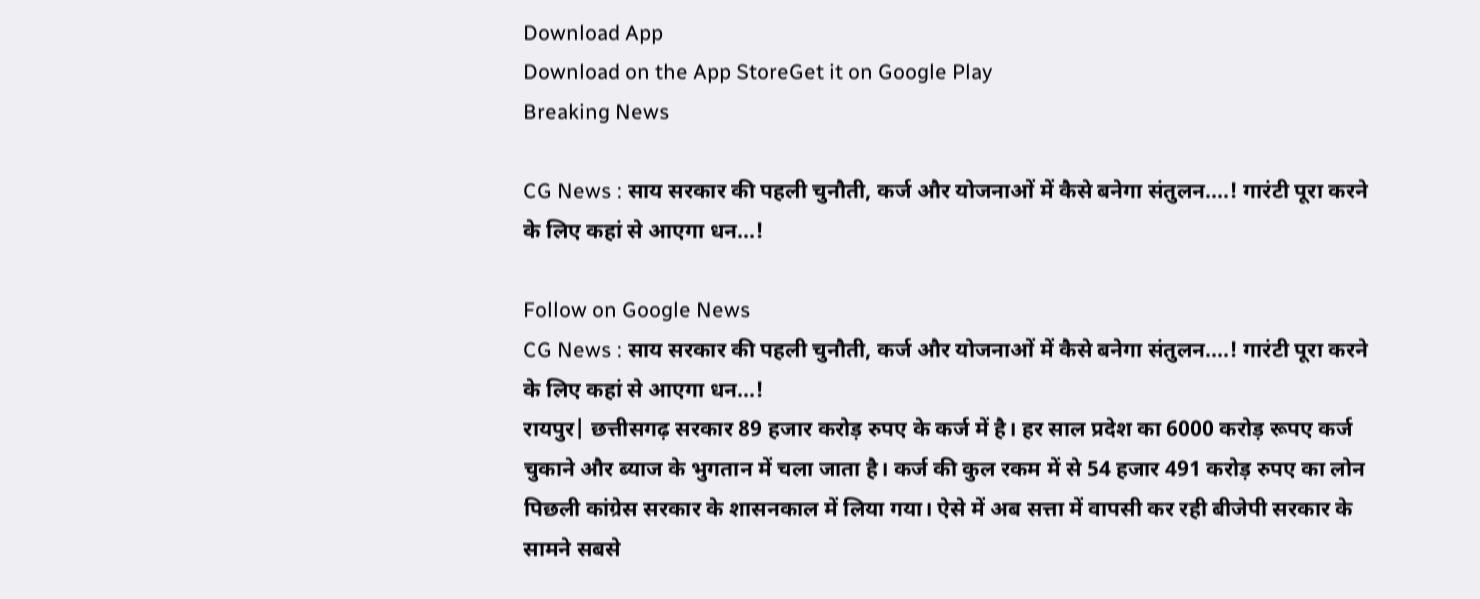Download App
Download on the App StoreGet it on Google Play
Breaking News

CG News : साय सरकार की पहली चुनौती, कर्ज और योजनाओं में कैसे बनेगा संतुलन....! गारंटी पूरा करने के लिए कहां से आएगा धन...!

Follow on Google News
CG News : साय सरकार की पहली चुनौती, कर्ज और योजनाओं में कैसे बनेगा संतुलन....! गारंटी पूरा करने के लिए कहां से आएगा धन...!
रायपुर| छत्तीसगढ़ सरकार 89 हजार करोड़ रुपए के कर्ज में है। हर साल प्रदेश का 6000 करोड़ रूपए कर्ज चुकाने और ब्याज के भुगतान में चला जाता है। कर्ज की कुल रकम में से 54 हजार 491 करोड़ रुपए का लोन पिछली कांग्रेस सरकार के शासनकाल में लिया गया। ऐसे में अब सत्ता में वापसी कर रही बीजेपी सरकार के सामने सबसे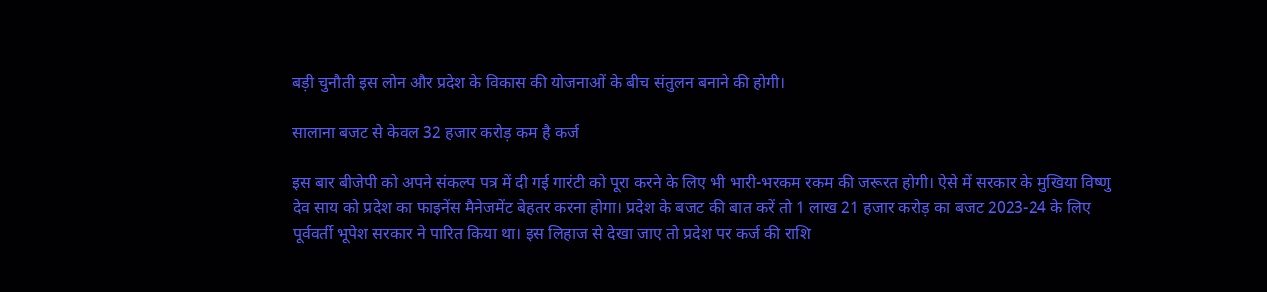बड़ी चुनौती इस लोन और प्रदेश के विकास की योजनाओं के बीच संतुलन बनाने की होगी।

सालाना बजट से केवल 32 हजार करोड़ कम है कर्ज

इस बार बीजेपी को अपने संकल्प पत्र में दी गई गारंटी को पूरा करने के लिए भी भारी-भरकम रकम की जरूरत होगी। ऐसे में सरकार के मुखिया विष्णु देव साय को प्रदेश का फाइनेंस मैनेजमेंट बेहतर करना होगा। प्रदेश के बजट की बात करें तो 1 लाख 21 हजार करोड़ का बजट 2023-24 के लिए पूर्ववर्ती भूपेश सरकार ने पारित किया था। इस लिहाज से देखा जाए तो प्रदेश पर कर्ज की राशि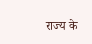राज्य के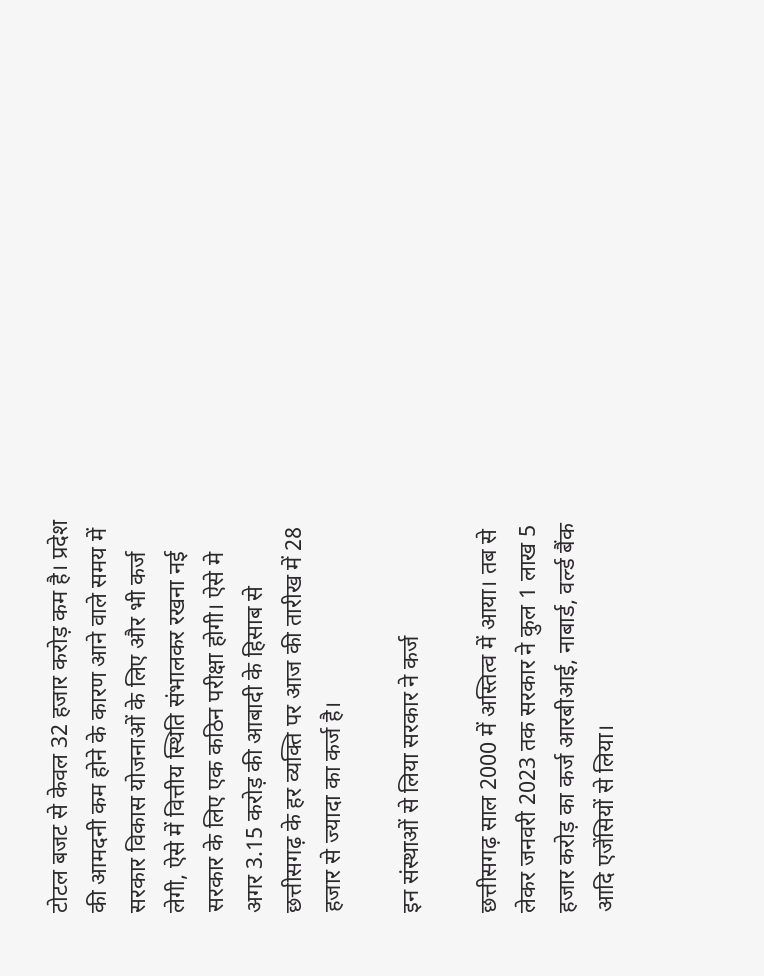टोटल बजट से केवल 32 हजार करोड़ कम है। प्रदेश की आमदनी कम होने के कारण आने वाले समय में सरकार विकास योजनाओं के लिए और भी कर्ज लेगी, ऐसे में वित्तीय स्थिति संभालकर रखना नई सरकार के लिए एक कठिन परीक्षा होगी। ऐसे मे अगर 3.15 करोड़ की आबादी के हिसाब से छत्तीसगढ़ के हर व्यक्ति पर आज की तारीख में 28 हजार से ज्यादा का कर्ज है।

इन संस्थाओं से लिया सरकार ने कर्ज

छत्तीसगढ़ साल 2000 में अस्तित्व में आया। तब से लेकर जनवरी 2023 तक सरकार ने कुल 1 लाख 5 हजार करोड़ का कर्ज आरबीआई, नाबार्ड, वर्ल्ड बैंक आदि एजेंसियों से लिया।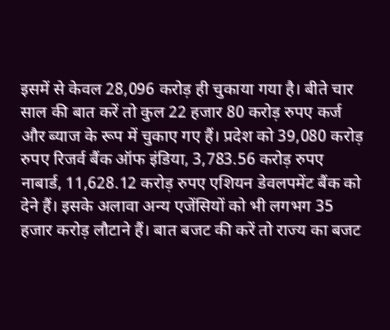इसमें से केवल 28,096 करोड़ ही चुकाया गया है। बीते चार साल की बात करें तो कुल 22 हजार 80 करोड़ रुपए कर्ज और ब्याज के रूप में चुकाए गए हैं। प्रदेश को 39,080 करोड़ रुपए रिजर्व बैंक ऑफ इंडिया, 3,783.56 करोड़ रुपए नाबार्ड, 11,628.12 करोड़ रुपए एशियन डेवलपमेंट बैंक को देने हैं। इसके अलावा अन्य एजेंसियों को भी लगभग 35 हजार करोड़ लौटाने हैं। बात बजट की करें तो राज्य का बजट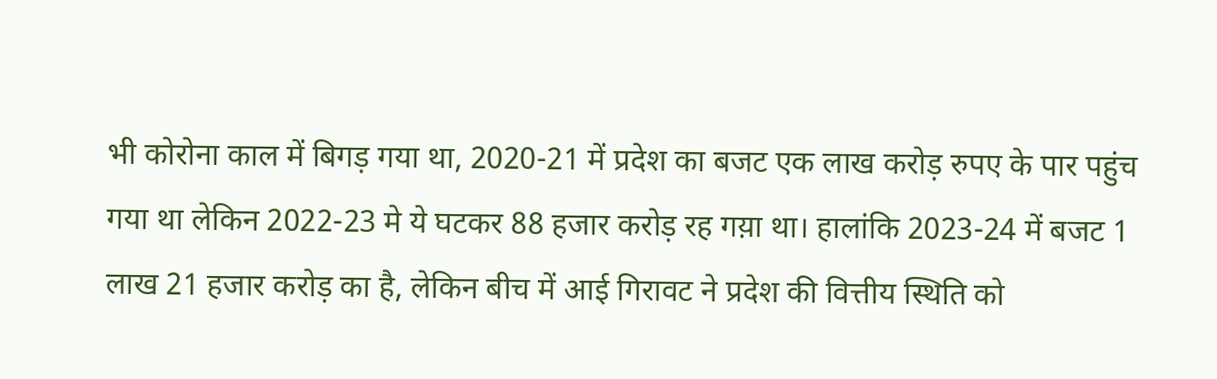भी कोरोना काल में बिगड़ गया था, 2020-21 में प्रदेश का बजट एक लाख करोड़ रुपए के पार पहुंच गया था लेकिन 2022-23 मे ये घटकर 88 हजार करोड़ रह गय़ा था। हालांकि 2023-24 में बजट 1 लाख 21 हजार करोड़ का है, लेकिन बीच में आई गिरावट ने प्रदेश की वित्तीय स्थिति को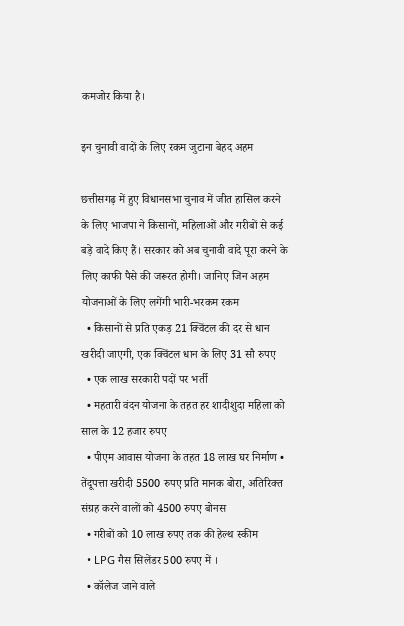कमजोर किया है।

इन चुनावी वादों के लिए रकम जुटाना बेहद अहम

छत्तीसगढ़ में हुए विधानसभा चुनाव में जीत हासिल करने के लिए भाजपा ने किसानों, महिलाओं और गरीबों से कई बड़े वादे किए हैं। सरकार को अब चुनावी वादे पूरा करने के लिए काफी पैसे की जरूरत होगी। जानिए जिन अहम योजनाओं के लिए लगेंगी भारी-भरकम रकम
  • किसानों से प्रति एकड़ 21 क्विंटल की दर से धान खरीदी जाएगी, एक क्विंटल धान के लिए 31 सौ रुपए
  • एक लाख सरकारी पदों पर भर्ती
  • महतारी वंदन योजना के तहत हर शादीशुदा महिला को साल के 12 हजार रुपए
  • पीएम आवास योजना के तहत 18 लाख घर निर्माण • तेंदूपत्ता खरीदी 5500 रुपए प्रति मानक बोरा, अतिरिक्त संग्रह करने वालों को 4500 रुपए बोनस
  • गरीबों को 10 लाख रुपए तक की हेल्थ स्कीम
  • LPG गैस सिलेंडर 500 रुपए में ।
  • कॉलेज जाने वाले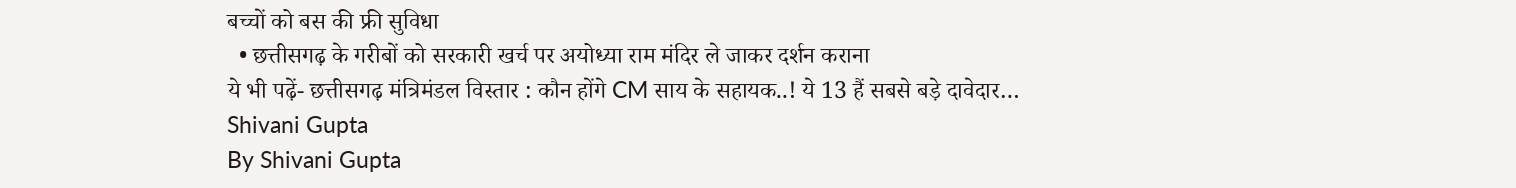बच्चों को बस की फ्री सुविधा
  • छत्तीसगढ़ के गरीबों को सरकारी खर्च पर अयोध्या राम मंदिर ले जाकर दर्शन कराना
ये भी पढ़ें- छत्तीसगढ़ मंत्रिमंडल विस्तार : कौन होंगे CM साय के सहायक..! ये 13 हैं सबसे बड़े दावेदार…
Shivani Gupta
By Shivani Gupta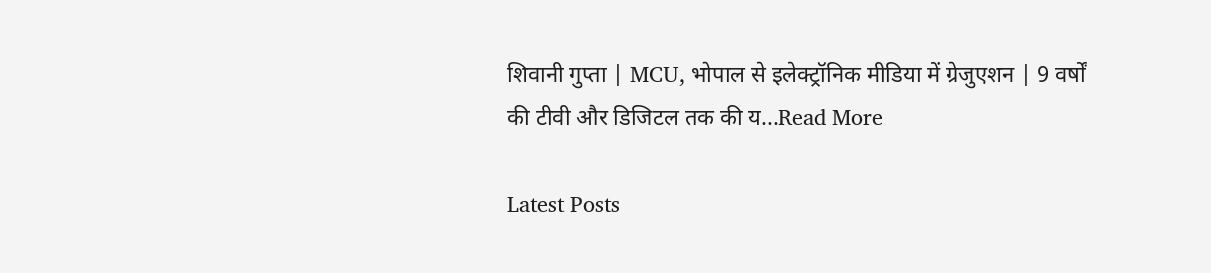शिवानी गुप्ता | MCU, भोपाल से इलेक्ट्रॉनिक मीडिया में ग्रेजुएशन | 9 वर्षों की टीवी और डिजिटल तक की य...Read More

Latest Posts